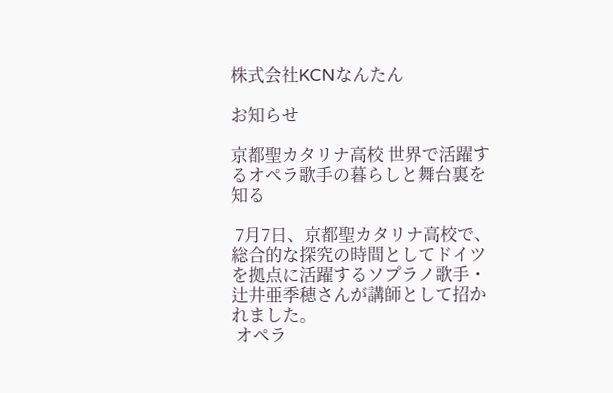株式会社KCNなんたん

お知らせ

京都聖カタリナ高校 世界で活躍するオペラ歌手の暮らしと舞台裏を知る

 7月7日、京都聖カタリナ高校で、総合的な探究の時間としてドイツを拠点に活躍するソプラノ歌手・辻井亜季穂さんが講師として招かれました。
 オペラ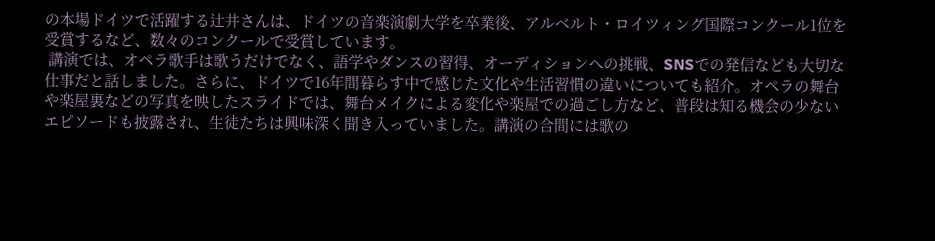の本場ドイツで活躍する辻井さんは、ドイツの音楽演劇大学を卒業後、アルベルト・ロイツィング国際コンクール1位を受賞するなど、数々のコンクールで受賞しています。
 講演では、オペラ歌手は歌うだけでなく、語学やダンスの習得、オーディションへの挑戦、SNSでの発信なども大切な仕事だと話しました。さらに、ドイツで16年間暮らす中で感じた文化や生活習慣の違いについても紹介。オペラの舞台や楽屋裏などの写真を映したスライドでは、舞台メイクによる変化や楽屋での過ごし方など、普段は知る機会の少ないエピソードも披露され、生徒たちは興味深く聞き入っていました。講演の合間には歌の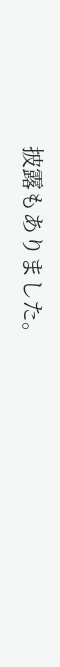披露もありました。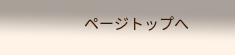ページトップへ